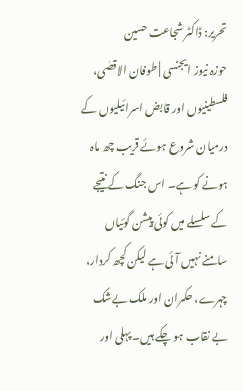تحریر: ڈاکٹر شجاعت حسین
حوزہ نیوز ایجنسی | طوفان الاقصٰی، فلسطینیوں اور قابض اسرائیلیوں کے درمیان شروع ہوئے قریب چھ ماہ ہونے کو ہے۔ اس جنگ کے نتیجے کے سلسلے میں کوئی پیشن گوئیاں سامنے نہیں آئی ہے لیکن کچھ کردار، چہرے، حکمران اور ملک بےشک بے نقاب ہو چکے ہیں۔ پہلی اور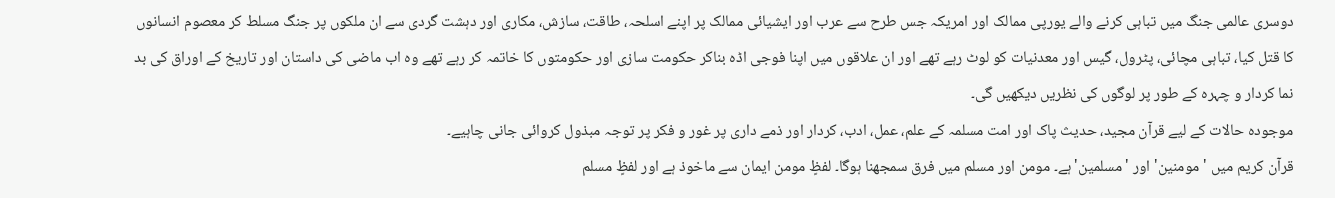دوسری عالمی جنگ میں تباہی کرنے والے یورپی ممالک اور امریکہ جس طرح سے عرب اور ایشیائی ممالک پر اپنے اسلحہ، طاقت، سازش، مکاری اور دہشت گردی سے ان ملکوں پر جنگ مسلط کر معصوم انسانوں کا قتل کیا، تباہی مچائی، پٹرول، گیس اور معدنیات کو لوٹ رہے تھے اور ان علاقوں میں اپنا فوجی اڈہ بناکر حکومت سازی اور حکومتوں کا خاتمہ کر رہے تھے وہ اب ماضی کی داستان اور تاریخ کے اوراق کی بد نما کردار و چہرہ کے طور پر لوگوں کی نظریں دیکھیں گی۔
موجودہ حالات کے لیے قرآن مجید، حدیث پاک اور امت مسلمہ کے علم، عمل، ادب، کردار اور ذمے داری پر غور و فکر پر توجہ مبذول کروائی جانی چاہیے۔
قرآن کریم میں 'مومنین' اور 'مسلمین' ہے۔ مومن اور مسلم میں فرق سمجھنا ہوگا۔ لفظٍ مومن ایمان سے ماخوذ ہے اور لفظٍ مسلم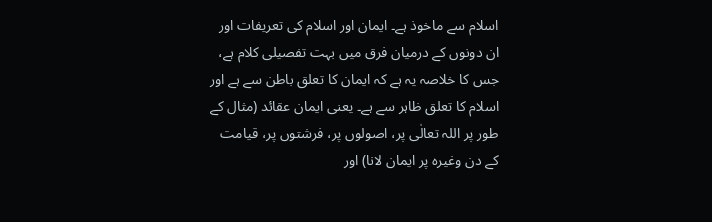اسلام سے ماخوذ ہے۔ ایمان اور اسلام کی تعریفات اور ان دونوں کے درمیان فرق میں بہت تفصیلی کلام ہے، جس کا خلاصہ یہ ہے کہ ایمان کا تعلق باطن سے ہے اور اسلام کا تعلق ظاہر سے ہے۔ یعنی ایمان عقائد (مثال کے طور پر اللہ تعالٰی پر، اصولوں پر، فرشتوں پر، قیامت کے دن وغیرہ پر ایمان لانا) اور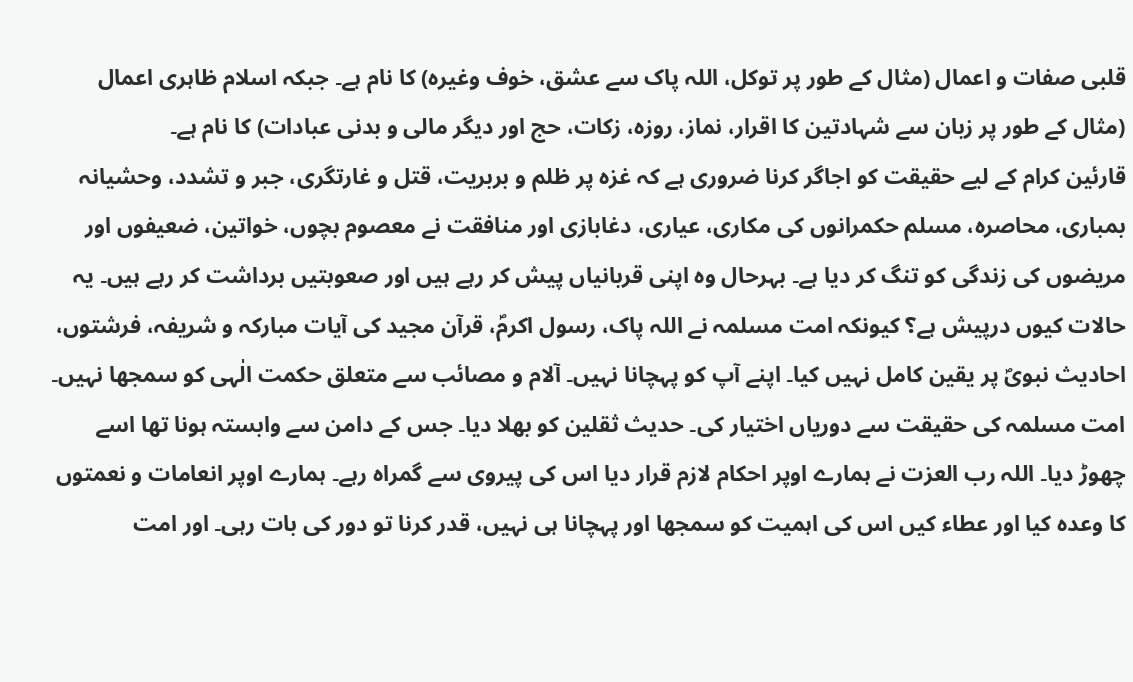قلبی صفات و اعمال (مثال کے طور پر توکل، اللہ پاک سے عشق، خوف وغیرہ) کا نام ہے۔ جبکہ اسلام ظاہری اعمال (مثال کے طور پر زبان سے شہادتین کا اقرار، نماز، روزہ، زکات، حج اور دیگر مالی و بدنی عبادات) کا نام ہے۔
قارئین کرام کے لیے حقیقت کو اجاگر کرنا ضروری ہے کہ غزہ پر ظلم و بربریت، قتل و غارتگری، جبر و تشدد، وحشیانہ بمباری، محاصرہ، مسلم حکمرانوں کی مکاری، عیاری، دغابازی اور منافقت نے معصوم بچوں، خواتین، ضعیفوں اور مریضوں کی زندگی کو تنگ کر دیا ہے۔ بہرحال وہ اپنی قربانیاں پیش کر رہے ہیں اور صعوبتیں برداشت کر رہے ہیں۔ یہ حالات کیوں درپیش ہے؟ کیونکہ امت مسلمہ نے اللہ پاک، رسول اکرمؐ، قرآن مجید کی آیات مبارکہ و شریفہ، فرشتوں، احادیث نبویؐ پر یقین کامل نہیں کیا۔ اپنے آپ کو پہچانا نہیں۔ آلام و مصائب سے متعلق حکمت الٰہی کو سمجھا نہیں۔ امت مسلمہ کی حقیقت سے دوریاں اختیار کی۔ حدیث ثقلین کو بھلا دیا۔ جس کے دامن سے وابستہ ہونا تھا اسے چھوڑ دیا۔ اللہ رب العزت نے ہمارے اوپر احکام لازم قرار دیا اس کی پیروی سے گمراہ رہے۔ ہمارے اوپر انعامات و نعمتوں کا وعدہ کیا اور عطاء کیں اس کی اہمیت کو سمجھا اور پہچانا ہی نہیں، قدر کرنا تو دور کی بات رہی۔ اور امت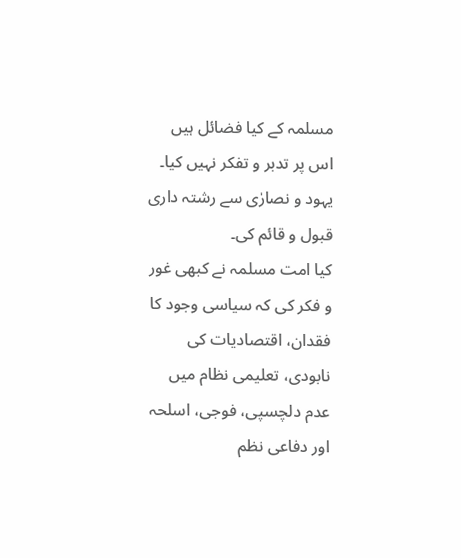مسلمہ کے کیا فضائل ہیں اس پر تدبر و تفکر نہیں کیا۔ یہود و نصارٰی سے رشتہ داری قبول و قائم کی۔
کیا امت مسلمہ نے کبھی غور و فکر کی کہ سیاسی وجود کا فقدان، اقتصادیات کی نابودی، تعلیمی نظام میں عدم دلچسپی، فوجی، اسلحہ اور دفاعی نظم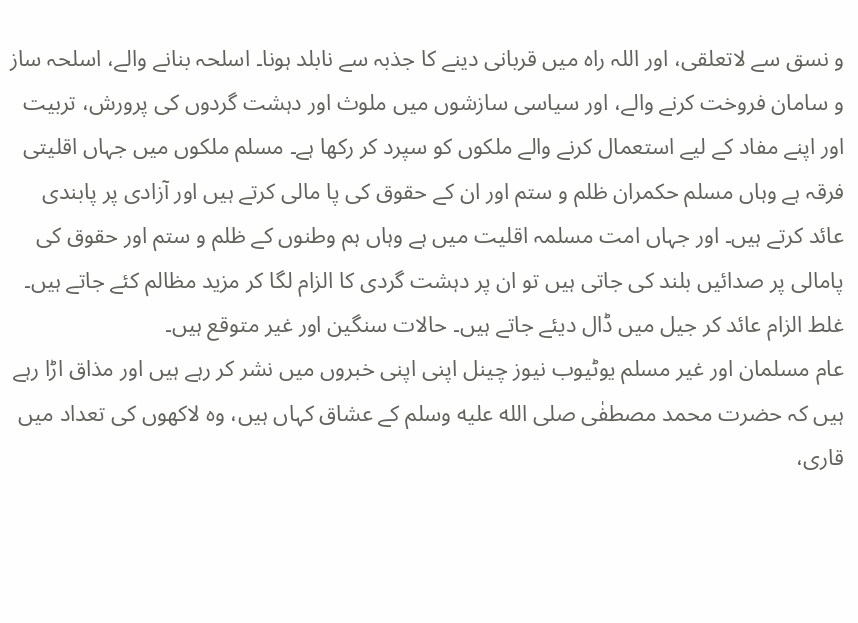و نسق سے لاتعلقی، اور اللہ راہ میں قربانی دینے کا جذبہ سے نابلد ہونا۔ اسلحہ بنانے والے، اسلحہ ساز و سامان فروخت کرنے والے، اور سیاسی سازشوں میں ملوث اور دہشت گردوں کی پرورش، تربیت اور اپنے مفاد کے لیے استعمال کرنے والے ملکوں کو سپرد کر رکھا ہے۔ مسلم ملکوں میں جہاں اقلیتی فرقہ ہے وہاں مسلم حکمران ظلم و ستم اور ان کے حقوق کی پا مالی کرتے ہیں اور آزادی پر پابندی عائد کرتے ہیں۔ اور جہاں امت مسلمہ اقلیت میں ہے وہاں ہم وطنوں کے ظلم و ستم اور حقوق کی پامالی پر صدائیں بلند کی جاتی ہیں تو ان پر دہشت گردی کا الزام لگا کر مزید مظالم کئے جاتے ہیں۔ غلط الزام عائد کر جیل میں ڈال دیئے جاتے ہیں۔ حالات سنگین اور غیر متوقع ہیں۔
عام مسلمان اور غیر مسلم یوٹیوب نیوز چینل اپنی اپنی خبروں میں نشر کر رہے ہیں اور مذاق اڑا رہے ہیں کہ حضرت محمد مصطفٰی صلى الله عليه وسلم کے عشاق کہاں ہیں، وہ لاکھوں کی تعداد میں قاری،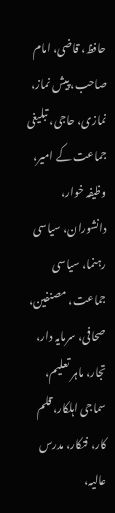حافظ، قاضی، امام صاحب، پیش نماز، نمازی، حاجی، تبلیغی جماعت کے امیر، وظیفہ خوار، دانشوران، سیاسی رہنما، سیاسی جماعت، مصنفین، صحافی، سرمایہ دار، تجار، ماہر تعلیم، سماجی اہلکار، قلم کار، فنکار، مدرس عالیہ،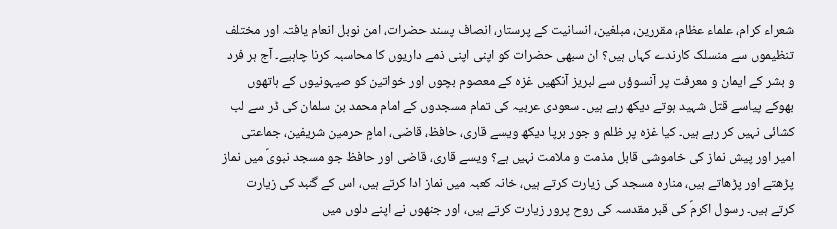شعراء کرام، علماء عظام، مقررین، مبلغین، انسانیت کے پرستار، انصاف پسند حضرات، امن نوبل انعام یافتہ اور مختلف تنظیموں سے منسلک کارندے کہاں ہیں؟ ان سبھی حضرات کو اپنی اپنی ذمے داریوں کا محاسبہ کرنا چاہیے۔ آج ہر فرد و بشر کے ایمان و معرفت پر آنسوؤں سے لبریز آنکھیں غزہ کے معصوم بچوں اور خواتین کو صیہونیوں کے ہاتھوں بھوکے پیاسے قتل شہید ہوتے دیکھ رہے ہیں۔ سعودی عربیہ کی تمام مسجدوں کے امام محمد بن سلمان کی ڈر سے لب کشائی نہیں کر رہے ہیں۔ کیا غزہ پر ظلم و جور برپا دیکھ ویسے قاری، حافظ، قاضی، امامٍ حرمین شریفین، جماعتی امیر اور پیش نماز کی خاموشی قابل مذمت و ملامت نہیں ہے؟ ویسے قاری، قاضی اور حافظ جو مسجد نبویؐ میں نماز پڑھتے اور پڑھاتے ہیں، منارہ مسجد کی زیارت کرتے ہیں، خانہ کعبہ میں نماز ادا کرتے ہیں، اس کے گنبد کی زیارت کرتے ہیں۔ رسول اکرمؐ کی قبر مقدسہ کی روح پرور زیارت کرتے ہیں، اور جنھوں نے اپنے دلوں میں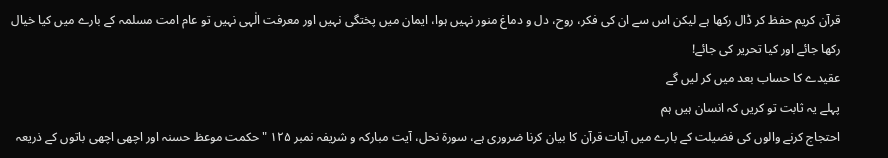قرآن کریم حفظ کر ڈال رکھا ہے لیکن اس سے ان کی فکر، روح، دل و دماغ منور نہیں ہوا، ایمان میں پختگی نہیں اور معرفت الٰہی نہیں تو عام امت مسلمہ کے بارے میں کیا خیال رکھا جائے اور کیا تحریر کی جائے!
عقیدے کا حساب بعد میں کر لیں گے
پہلے یہ ثابت تو کریں کہ انسان ہیں ہم
احتجاج کرنے والوں کی فضیلت کے بارے میں آیات قرآن کا بیان کرنا ضروری ہے، سورۃ نحل، آیت مبارکہ و شریفہ نمبر ۱۲۵ "حکمت موعظ حسنہ اور اچھی اچھی باتوں کے ذریعہ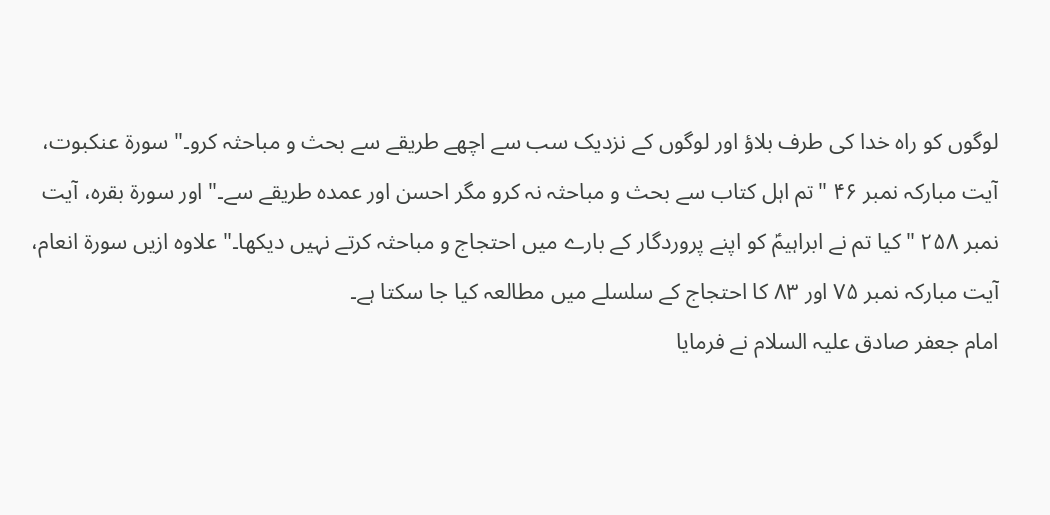لوگوں کو راہ خدا کی طرف بلاؤ اور لوگوں کے نزدیک سب سے اچھے طریقے سے بحث و مباحثہ کرو۔" سورۃ عنکبوت، آیت مبارکہ نمبر ۴۶ "تم اہل کتاب سے بحث و مباحثہ نہ کرو مگر احسن اور عمدہ طریقے سے۔" اور سورۃ بقرہ، آیت نمبر ۲۵۸ "کیا تم نے ابراہیمؑ کو اپنے پروردگار کے بارے میں احتجاج و مباحثہ کرتے نہیں دیکھا۔" علاوہ ازیں سورۃ انعام، آیت مبارکہ نمبر ۷۵ اور ۸۳ کا احتجاج کے سلسلے میں مطالعہ کیا جا سکتا ہے۔
امام جعفر صادق علیہ السلام نے فرمایا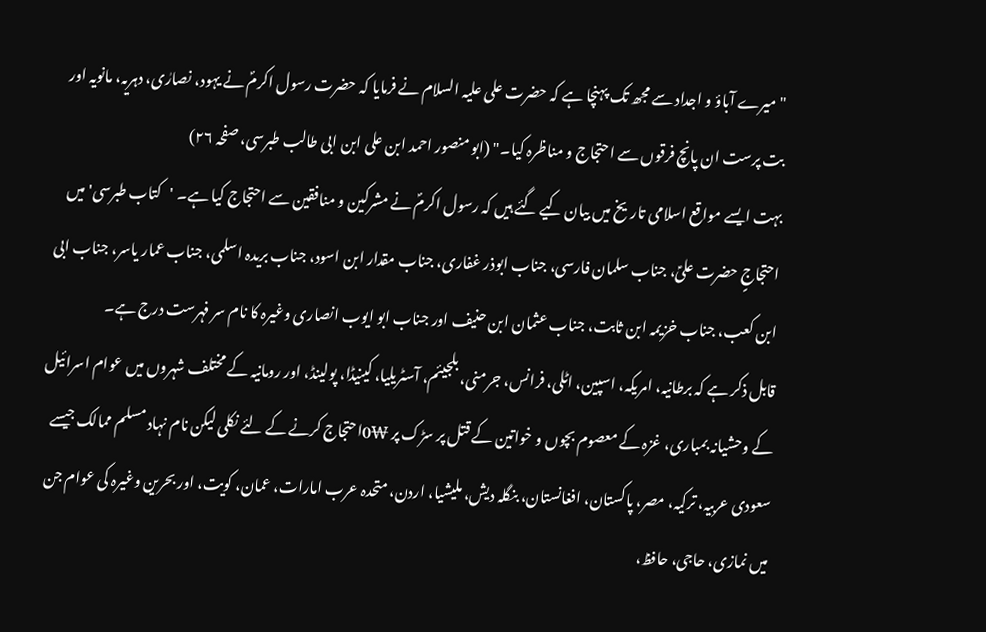"میرے آباؤ و اجداد سے مجھ تک پہنچا ہے کہ حضرت علی علیہ السلام نے فرمایا کہ حضرت رسول اکرمؐ نے یہود، نصارٰی، دہریہ، مانویہ اور بت پرست ان پانچ فرقوں سے احتجاج و مناظرہ کیا۔" (ابو منصور احمد ابن علی ابن ابی طالب طبرسی، صفحہ ۲۶)
بہت ایسے مواقع اسلامی تاریخ میں بیان کیے گئے ہیں کہ رسول اکرمؐ نے مشرکین و منافقین سے احتجاج کیا ہے۔ 'کتاب طبرسی' میں احتجاجٍ حضرت علیؑ، جناب سلمان فارسی، جناب ابوذر غفاری، جناب مقدار ابن اسود، جناب بریدہ اسلمی، جناب عمار یاسر، جناب ابی ابن کعب، جناب خزیمہ ابن ثابت، جناب عثمان ابن حنیف اور جناب ابو ایوب انصاری وغیرہ کا نام سر فہرست درج ہے۔
قابل ذکر ہے کہ برطانیہ، امریکہ، اسپین، اٹلی، فرانس، جرمنی، بلجیئم، آسٹریلیا، کینیڈا، پولینڈ، اور رومانیہ کے مختلف شہروں میں عوام اسرائیل کے وحشیانہ بمباری، غزہ کے معصوم بچوں و خواتین کے قتل پر سڑک پر ₩0احتجاج کرنے کے لئے نکلی لیکن نام نہاد مسلم ممالک جیسے سعودی عربیہ، ترکیہ، مصر، پاکستان، افغانستان، بنگلہ دیش، ملیشیا، اردن، متحدہ عرب امارات، عمان، کویت، اور بحرین وغیرہ کی عوام جن میں نمازی، حاجی، حافظ،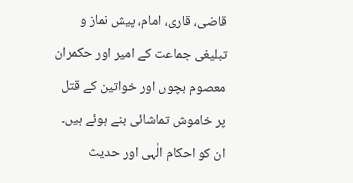قاضی، قاری، امام، پیش نماز و تبلیغی جماعت کے امیر اور حکمران معصوم بچوں اور خواتین کے قتل پر خاموش تماشائی بنے ہوئے ہیں۔ ان کو احکام الٰہی اور حدیث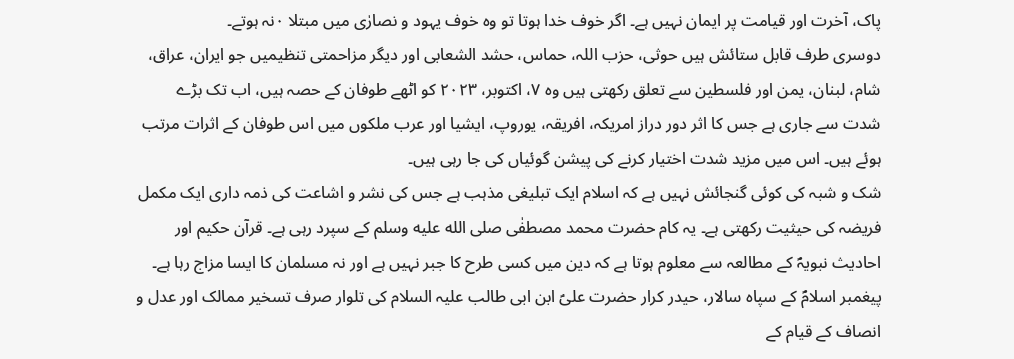پاک، آخرت اور قیامت پر ایمان نہیں ہے۔ اگر خوف خدا ہوتا تو وہ خوف یہود و نصارٰی میں مبتلا ۰نہ ہوتے۔
دوسری طرف قابل ستائش ہیں حوثی، حزب اللہ، حماس، حشد الشعابی اور دیگر مزاحمتی تنظیمیں جو ایران، عراق، شام، لبنان، یمن اور فلسطین سے تعلق رکھتی ہیں وہ ۷، اکتوبر، ۲۰۲۳ کو اٹھے طوفان کے حصہ ہیں، اب تک بڑے شدت سے جاری ہے جس کا اثر دور دراز امریکہ، افریقہ، یوروپ، ایشیا اور عرب ملکوں میں اس طوفان کے اثرات مرتب ہوئے ہیں۔ اس میں مزید شدت اختیار کرنے کی پیشن گوئیاں کی جا رہی ہیں۔
شک و شبہ کی کوئی گنجائش نہیں ہے کہ اسلام ایک تبلیغی مذہب ہے جس کی نشر و اشاعت کی ذمہ داری ایک مکمل فریضہ کی حیثیت رکھتی ہے۔ یہ کام حضرت محمد مصطفٰی صلى الله عليه وسلم کے سپرد رہی ہے۔ قرآن حکیم اور احادیث نبویہؐ کے مطالعہ سے معلوم ہوتا ہے کہ دین میں کسی طرح کا جبر نہیں ہے اور نہ مسلمان کا ایسا مزاج رہا ہے۔ پیغمبر اسلامؐ کے سپاہ سالار، حیدر کرار حضرت علیؑ ابن ابی طالب علیہ السلام کی تلوار صرف تسخیر ممالک اور عدل و انصاف کے قیام کے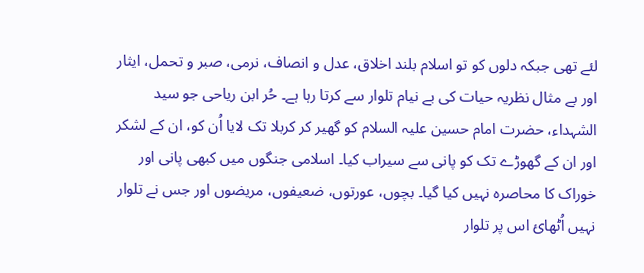لئے تھی جبکہ دلوں کو تو اسلام بلند اخلاق، عدل و انصاف، نرمی، صبر و تحمل، ایثار اور بے مثال نظریہ حیات کی بے نیام تلوار سے کرتا رہا ہے۔ حُر ابن ریاحی جو سید الشہداء، حضرت امام حسین علیہ السلام کو گھیر کر کربلا تک لایا اُن کو، ان کے لشکر اور ان کے گھوڑے تک کو پانی سے سیراب کیا۔ اسلامی جنگوں میں کبھی پانی اور خوراک کا محاصرہ نہیں کیا گیا۔ بچوں، عورتوں، ضعیفوں، مریضوں اور جس نے تلوار نہیں اُٹھائ اس پر تلوار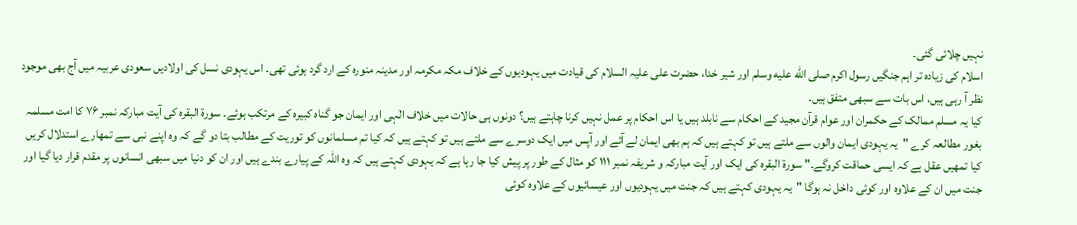نہیں چلائی گئی۔
اسلام کی زیادہ تر اہم جنگیں رسول اکرم صلى الله عليه وسلم اور شیر خدا، حضرت علی علیہ السلام کی قیادت میں یہودیوں کے خلاف مکہ مکرمہ اور مدینہ منورہ کے ارد گرد ہوئی تھی۔ اس یہودی نسل کی اولادیں سعودی عربیہ میں آج بھی موجود نظر آ رہی ہیں، اس بات سے سبھی متفق ہیں۔
کیا یہ مسلم ممالک کے حکمران اور عوام قرآن مجید کے احکام سے نابلد ہیں یا اس احکام پر عمل نہیں کرنا چاہتے ہیں؟ دونوں ہی حالات میں خلاف الٰہی اور ایمان جو گناہ کبیرہ کے مرتکب ہوئے۔ سورۃ البقرہ کی آیت مبارکہ نمبر ۷۶ کا امت مسلمہ بغور مطالعہ کرے "یہ یہودی ایمان والوں سے ملتے ہیں تو کہتے ہیں کہ ہم بھی ایمان لے آئے اور آپس میں ایک دوسرے سے ملتے ہیں تو کہتے ہیں کہ کیا تم مسلمانوں کو توریت کے مطالب بتا دو گے کہ وہ اپنے نبی سے تمھارے استدلال کریں کیا تمھیں عقل ہے کہ ایسی حماقت کروگے۔" سورۃ البقرہ کی ایک اور آیت مبارکہ و شریفہ نمبر ۱۱۱ کو مثال کے طور پر پیش کیا جا رہا ہے کہ یہودی کہتے ہیں کہ وہ اللہ کے پیارے بندے ہیں اور ان کو دنیا میں سبھی انسانوں پر مقدم قرار دیا گیا اور جنت میں ان کے علاوہ اور کوئی داخل نہ ہوگا "یہ یہودی کہتے ہیں کہ جنت میں یہودیوں اور عیسائیوں کے علاوہ کوئی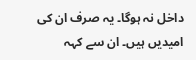داخل نہ ہوگا۔ یہ صرف ان کی امیدیں ہیں۔ ان سے کہہ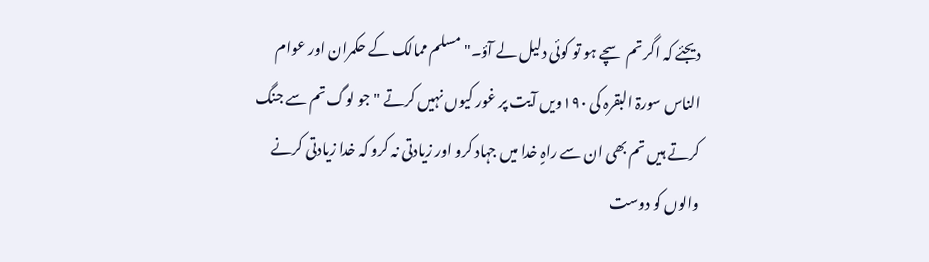دیجئے کہ اگر تم سچے ہو تو کوئی دلیل لے آؤ۔" مسلم ممالک کے حکمران اور عوام الناس سورۃ البقرہ کی ۱۹۰ویں آیت پر غور کیوں نہیں کرتے "جو لوگ تم سے جنگ کرتے ہیں تم بھی ان سے راہٍ خدا میں جہاد کرو اور زیادتی نہ کرو کہ خدا زیادتی کرنے والوں کو دوست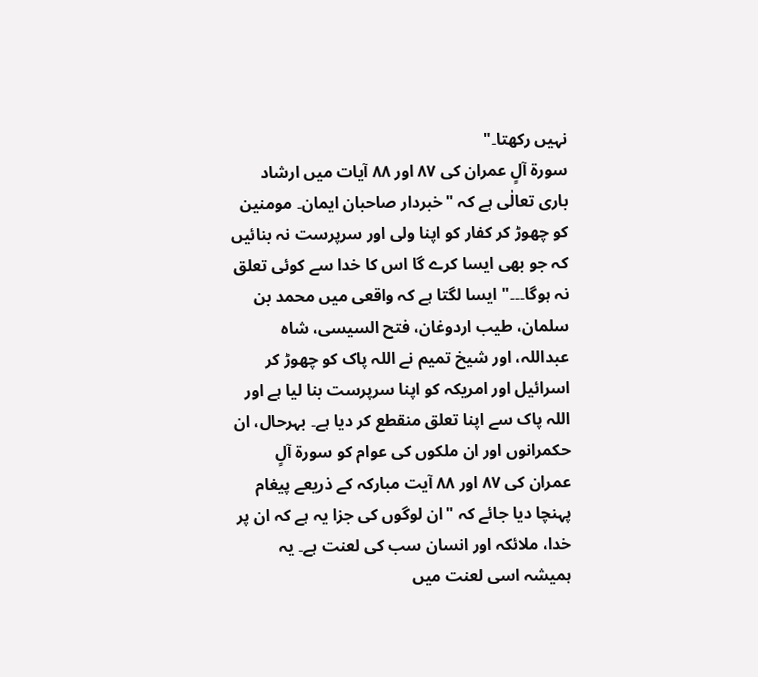نہیں رکھتا۔"
سورۃ آلٍ عمران کی ۸۷ اور ۸۸ آیات میں ارشاد باری تعالٰی ہے کہ "خبردار صاحبان ایمان۔ مومنین کو چھوڑ کر کفار کو اپنا ولی اور سرپرست نہ بنائیں کہ جو بھی ایسا کرے گا اس کا خدا سے کوئی تعلق نہ ہوگا۔۔۔" ایسا لگتا ہے کہ واقعی میں محمد بن سلمان، طیب اردوغان، فتح السیسی، شاہ عبداللہ، اور شیخ تمیم نے اللہ پاک کو چھوڑ کر اسرائیل اور امریکہ کو اپنا سرپرست بنا لیا ہے اور اللہ پاک سے اپنا تعلق منقطع کر دیا ہے۔ بہرحال، ان حکمرانوں اور ان ملکوں کی عوام کو سورۃ آلٍ عمران کی ۸۷ اور ۸۸ آیت مبارکہ کے ذریعے پیغام پہنچا دیا جائے کہ "ان لوگوں کی جزا یہ ہے کہ ان پر خدا، ملائکہ اور انسان سب کی لعنت ہے۔ یہ ہمیشہ اسی لعنت میں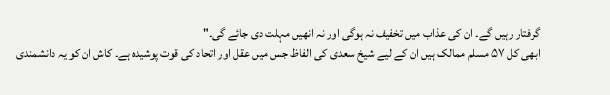گرفتار رہیں گے۔ ان کی عذاب میں تخفیف نہ ہوگی اور نہ انھیں مہلت دی جائے گی۔"
ابھی کل ۵۷ مسلم ممالک ہیں ان کے لیے شیخ سعدی کی الفاظ جس میں عقل اور اتحاد کی قوت پوشیدہ ہے۔ کاش ان کو یہ دانشمندی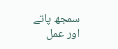سمجھ پاتے اور عمل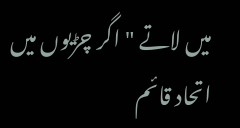میں لاتے "اگر چڑیوں میں اتحاد قائم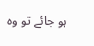ہو جائے تو وہ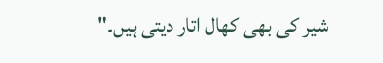شیر کی بھی کھال اتار دیتی ہیں۔"